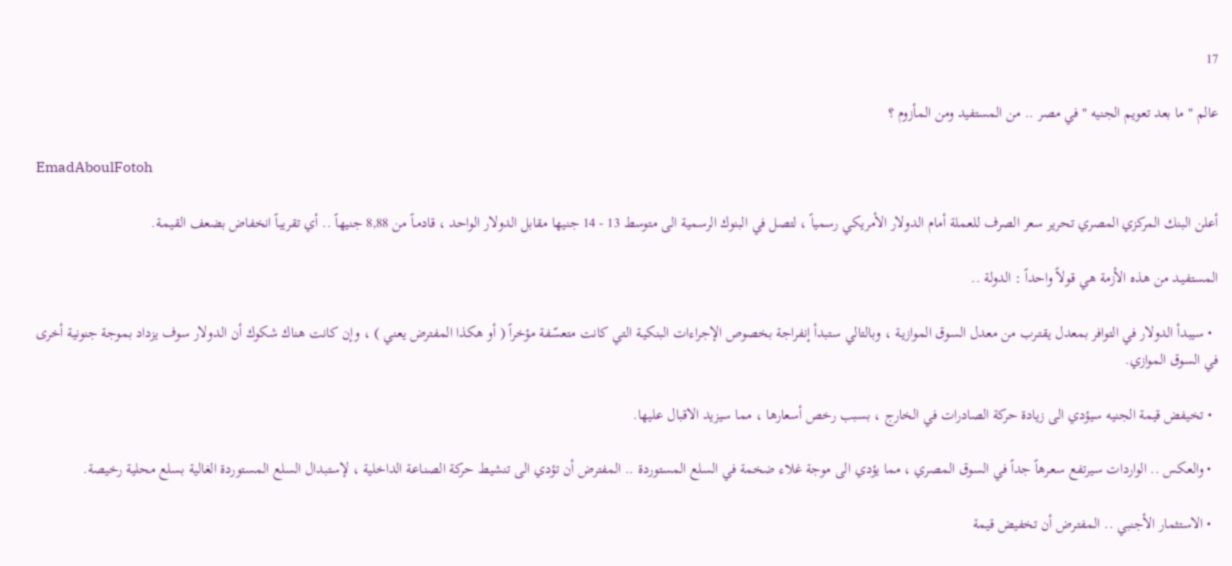17

عالم " ما بعد تعويم الجنيه " في مصر .. من المستفيد ومن المأزوم ؟

EmadAboulFotoh

أعلن البنك المركزي المصري تحرير سعر الصرف للعملة أمام الدولار الأمريكي رسمياً ، لتصل في البنوك الرسمية الى متوسط 13 - 14 جنيها مقابل الدولار الواحد ، قادمـاً من 8,88 جنيهاً .. أي تقريباً انخفاض بضعف القيمـة.

المستفيـد من هذه الأزمة هي قولاً واحداً : الدولة ..

  • سيبدأ الدولار في التوافر بمعدل يقتـرب من معدل السوق الموازيـة ، وبالتالي ستبدأ إنفراجة بخصوص الإجراءات البنكيـة التي كانت متعسّفة مؤخراً ( أو هكذا المفترض يعني ) ، وإن كانت هناك شكوك أن الدولار سوف يزداد بموجة جنونية أخرى في السوق الموازي.

  • تخيفض قيمة الجنيه سيؤدي الى زيادة حركة الصادرات في الخارج ، بسبب رخص أسعارها ، مما سيزيد الاقبال عليها.

  • والعكس .. الواردات سيرتفع سعـرهاً جداً في السوق المصري ، مما يؤدي الى موجة غلاء ضخمة في السلع المستوردة .. المفترض أن تؤدي الى تنشيـط حركة الصنـاعة الداخلية ، لإستبدال السلع المستوردة الغالية بسلع محلية رخيصة.

  • الاستثمار الأجنبي .. المفتـرض أن تخفيض قيمة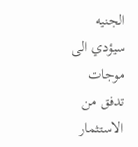الجنيه سيؤدي الى موجات تدفق من الاستثمار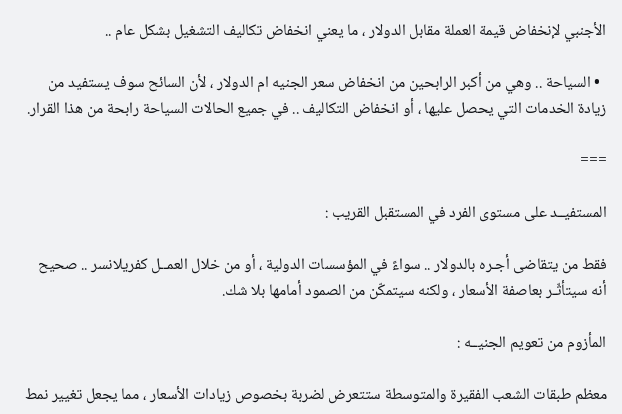الأجنبي لإنخفاض قيمة العملة مقابل الدولار ، ما يعني انخفاض تكاليف التشغيل بشكل عام ..

  • السياحة .. وهي من أكبر الرابحين من انخفاض سعر الجنيه ام الدولار ، لأن السائح سوف يستفيد من زيادة الخدمات التي يحصل عليها ، أو انخفاض التكاليف .. في جميع الحالات السياحة رابحة من هذا القرار.

===

المستفيــد على مستوى الفرد في المستقبل القريب :

فقط من يتقاضى أجـره بالدولار .. سواءً في المؤسسات الدولية ، أو من خلال العمــل كفريلانسر .. صحيح أنه سيتأثّـر بعاصفة الأسعار ، ولكنه سيتمكّن من الصمود أمامها بلا شك.

المأزوم من تعويم الجنيــه :

معظم طبقات الشعب الفقيرة والمتوسطة ستتعرض لضربة بخصوص زيادات الأسعار ، مما يجعل تغيير نمط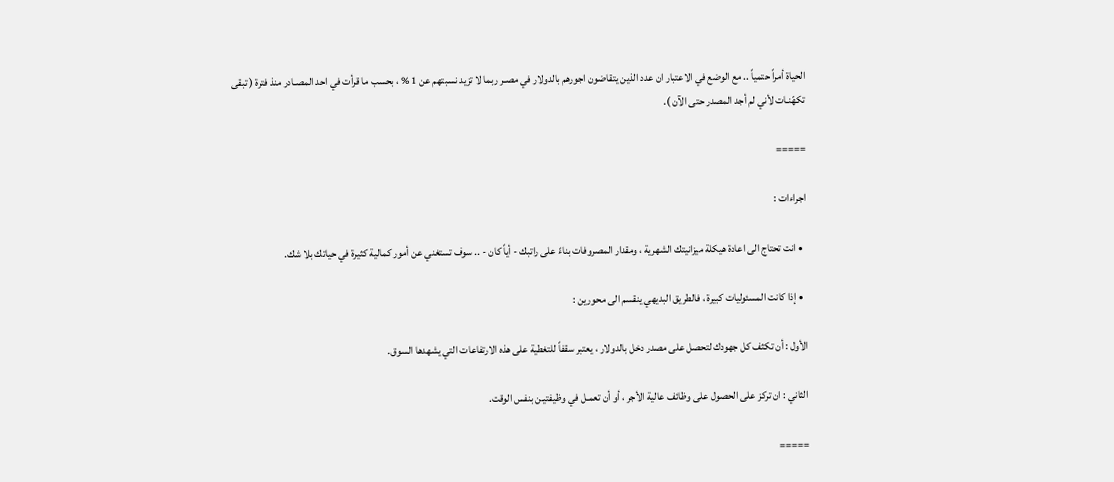الحياة أمراً حتمياً .. مع الوضع في الاعتبار ان عدد الذين يتقاضون اجورهم بالدولار في مصـر ربما لا تزيد نسبتهم عن 1 % ، بحسب ما قرأت في احد المصـادر منذ فترة ( تبقى تكهّنـات لأني لم أجد المصدر حتى الآن ).

=====

اجراءات :

  • انت تحتاج الى اعادة هيكلة ميزانيتك الشهرية ، ومقدار المصروفات بناءً على راتبك - أياً كان - .. سوف تستغني عن أمور كمالية كثيرة في حياتك بلا شك.

  • إذا كانت المسئوليات كبيرة ، فالطريق البديهي ينقسم الى محورين :

الأول : أن تكثف كل جهودك لتحصل على مصدر دخل بالدولار ، يعتبر سقفاً للتغطية على هذه الارتفاعات التي يشهدها السوق.

الثاني : ان تركز على الحصول على وظائف عالية الأجر ، أو أن تعمـل في وظيفتيـن بنفس الوقت.

=====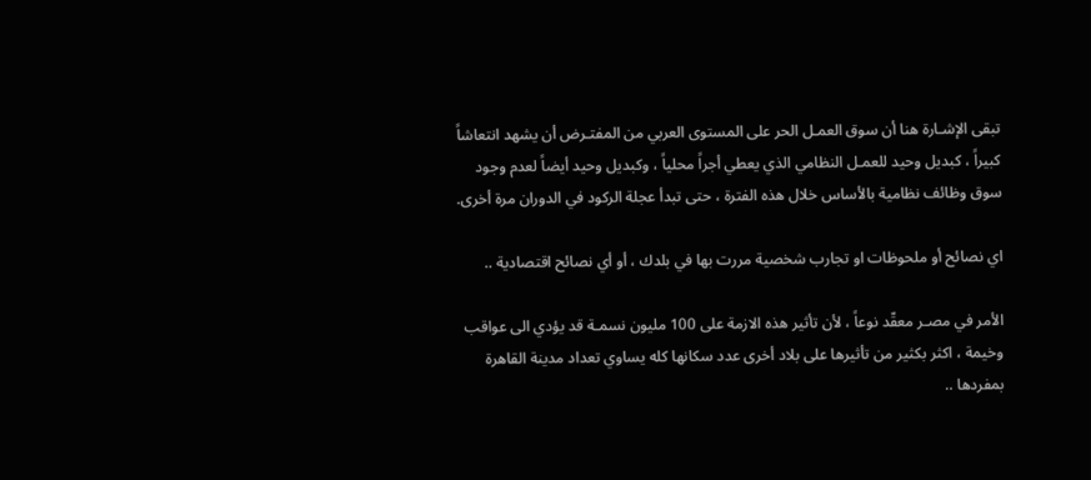تبقى الإشـارة هنا أن سوق العمـل الحر على المستوى العربي من المفتـرض أن يشهد انتعاشاً كبيراً ، كبديل وحيد للعمـل النظامي الذي يعطي أجراً محلياً ، وكبديل وحيد أيضاً لعدم وجود سوق وظائف نظامية بالأساس خلال هذه الفترة ، حتى تبدأ عجلة الركود في الدوران مرة أخرى.

اي نصائح أو ملحوظات او تجارب شخصية مررت بها في بلدك ، أو أي نصائح اقتصادية ..

الأمر في مصـر معقّد نوعاً ، لأن تأثير هذه الازمة على 100 مليون نسمـة قد يؤدي الى عواقب وخيمة ، اكثر بكثير من تأثيرها على بلاد أخرى عدد سكانها كله يساوي تعداد مدينة القاهرة بمفردها ..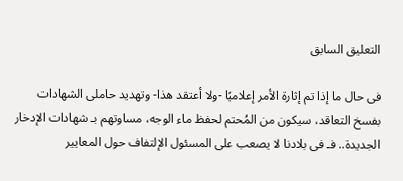التعليق السابق

فى حال ما إذا تم إثارة الأمر إعلاميًا -ولا أعتقد هذا- وتهديد حاملى الشهادات بفسخ التعاقد، سيكون من المُحتم لحفظ ماء الوجه، مساوتهم بـ شهادات الإدخار الجديدة.. فـ فى بلادنا لا يصعب على المسئول الإلتفاف حول المعايير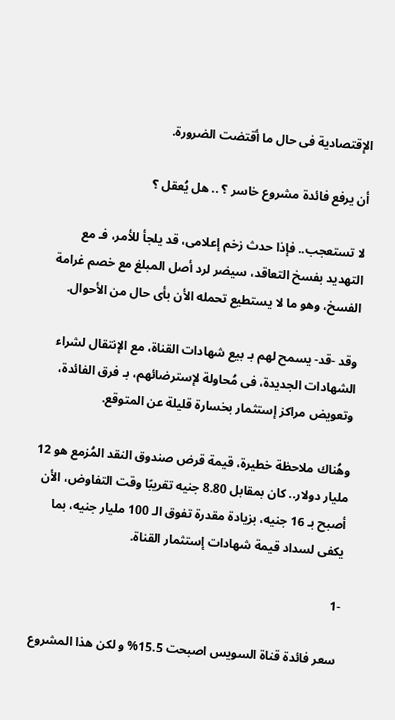الإقتصادية فى حال ما أقتضت الضرورة.

أن يرفع فائدة مشروع خاسر ؟ .. هل يُعقل ؟

لا تستعجب.. فإذا حدث زخم إعلامى، قد يلجأ للأمر، فـ مع التهديد بفسخ التعاقد، سيضر لرد أصل المبلغ مع خصم غرامة الفسخ، وهو ما لا يستطيع تحمله الأن بأى حال من الأحوال.

وقد -قد- يسمح لهم بـ بيع شهادات القناة، مع الإنتقال لشراء الشهادات الجديدة، فى مُحاولة لإسترضائهم، بـ فرق الفائدة، وتعويض مراكز إستثمار بخسارة قليلة عن المتوقع.

وهُناك ملاحظة خطيرة، قيمة قرض صندوق النقد المُزمع هو 12 مليار دولار.. كان بمقابل 8.80 جنيه تقريبًا وقت التفاوض، الأن أصبح بـ 16 جنيه، بزيادة مقدرة تفوق الـ 100 مليار جنيه، بما يكفى لسداد قيمة شهادات إستثمار القناة.

-1

سعر فائدة قناة السويس اصبحت 15.5% و لكن هذا المشروع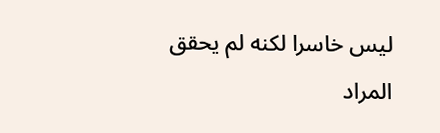ليس خاسرا لكنه لم يحقق المراد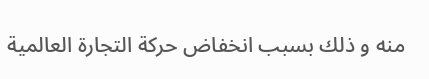منه و ذلك بسبب انخفاض حركة التجارة العالمية